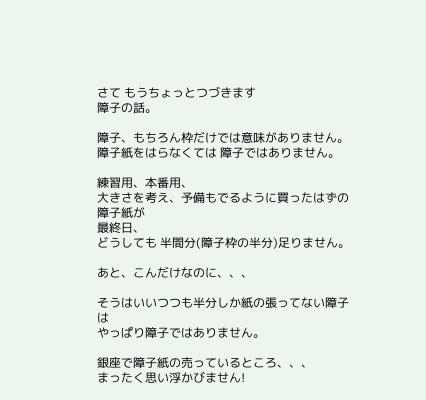さて もうちょっとつづきます
障子の話。

障子、もちろん枠だけでは意味がありません。
障子紙をはらなくては 障子ではありません。

練習用、本番用、
大きさを考え、予備もでるように買ったはずの障子紙が
最終日、
どうしても 半間分(障子枠の半分)足りません。

あと、こんだけなのに、、、

そうはいいつつも半分しか紙の張ってない障子は
やっぱり障子ではありません。

銀座で障子紙の売っているところ、、、
まったく思い浮かびません!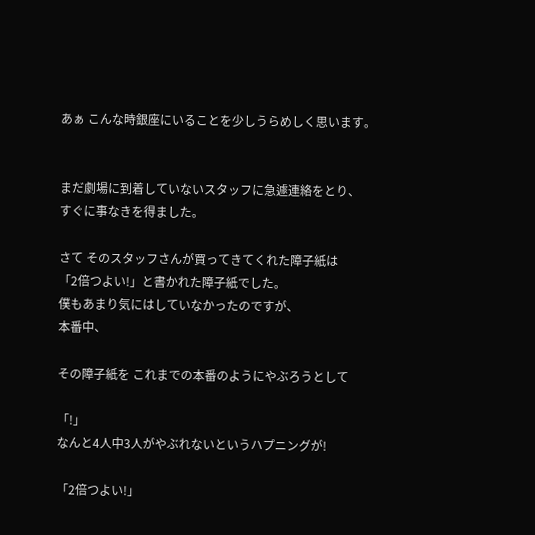あぁ こんな時銀座にいることを少しうらめしく思います。


まだ劇場に到着していないスタッフに急遽連絡をとり、
すぐに事なきを得ました。

さて そのスタッフさんが買ってきてくれた障子紙は
「2倍つよい!」と書かれた障子紙でした。
僕もあまり気にはしていなかったのですが、
本番中、

その障子紙を これまでの本番のようにやぶろうとして

「!」
なんと4人中3人がやぶれないというハプニングが!

「2倍つよい!」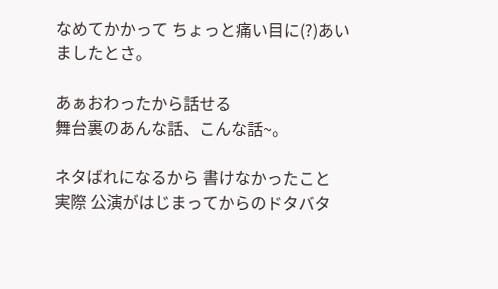なめてかかって ちょっと痛い目に(?)あいましたとさ。

あぁおわったから話せる
舞台裏のあんな話、こんな話~。

ネタばれになるから 書けなかったこと
実際 公演がはじまってからのドタバタ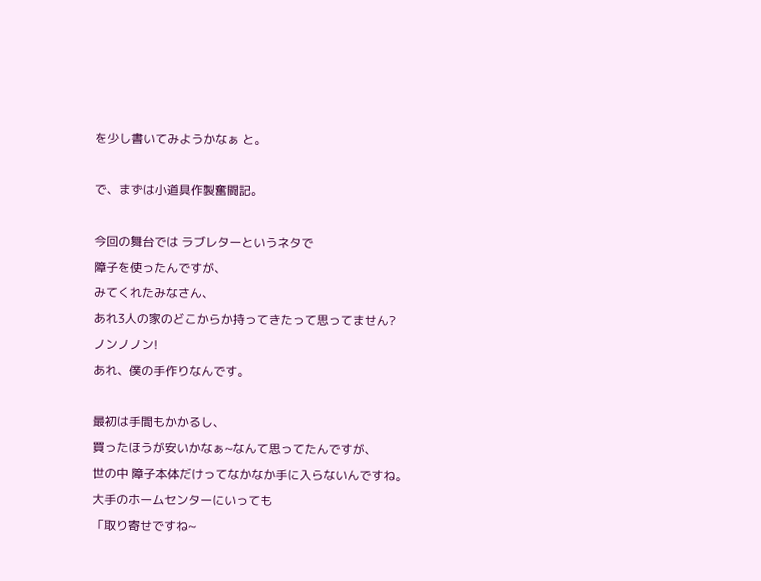を少し書いてみようかなぁ と。

で、まずは小道具作製奮闘記。

今回の舞台では ラブレターというネタで
障子を使ったんですが、
みてくれたみなさん、
あれ3人の家のどこからか持ってきたって思ってません?
ノンノノン!
あれ、僕の手作りなんです。

最初は手間もかかるし、
買ったほうが安いかなぁ~なんて思ってたんですが、
世の中 障子本体だけってなかなか手に入らないんですね。
大手のホームセンターにいっても
「取り寄せですね~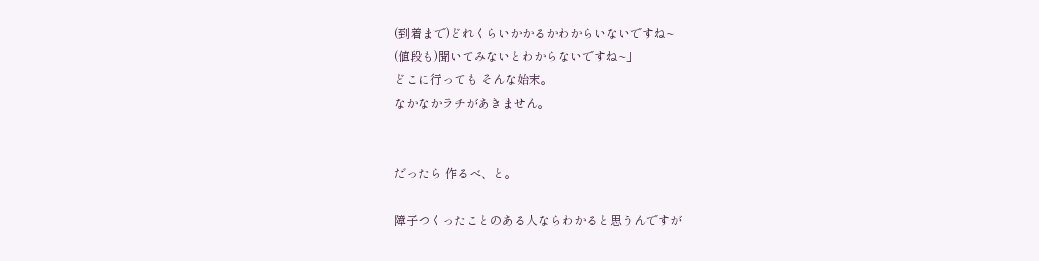(到着まで)どれくらいかかるかわからいないですね~
(値段も)聞いてみないとわからないですね~」
どこに行っても そんな始末。
なかなかラチがあきません。


だったら 作るべ、と。

障子つくったことのある人ならわかると思うんですが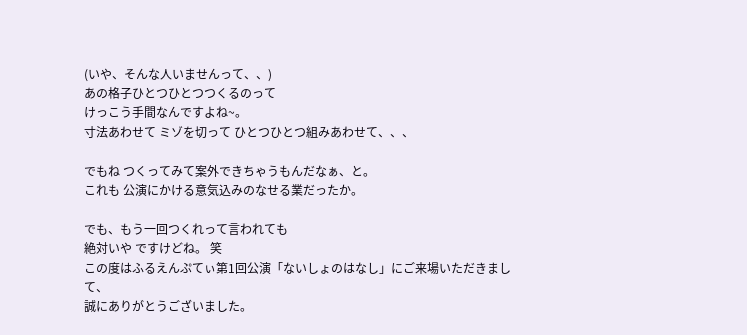(いや、そんな人いませんって、、)
あの格子ひとつひとつつくるのって
けっこう手間なんですよね~。
寸法あわせて ミゾを切って ひとつひとつ組みあわせて、、、

でもね つくってみて案外できちゃうもんだなぁ、と。
これも 公演にかける意気込みのなせる業だったか。

でも、もう一回つくれって言われても
絶対いや ですけどね。 笑
この度はふるえんぷてぃ第1回公演「ないしょのはなし」にご来場いただきまして、
誠にありがとうございました。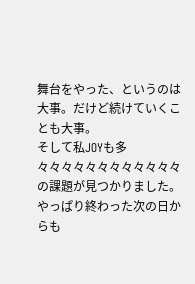舞台をやった、というのは大事。だけど続けていくことも大事。
そして私JOYも多々々々々々々々々々々々々の課題が見つかりました。
やっぱり終わった次の日からも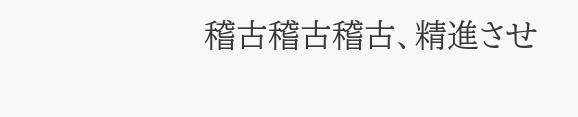稽古稽古稽古、精進させ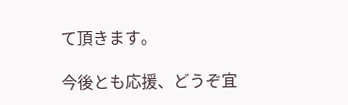て頂きます。

今後とも応援、どうぞ宜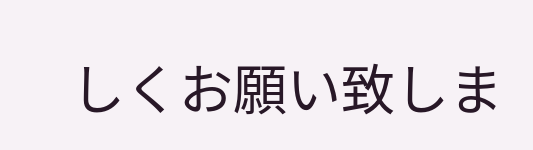しくお願い致しま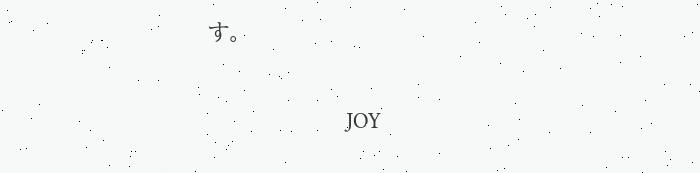す。

                       JOY